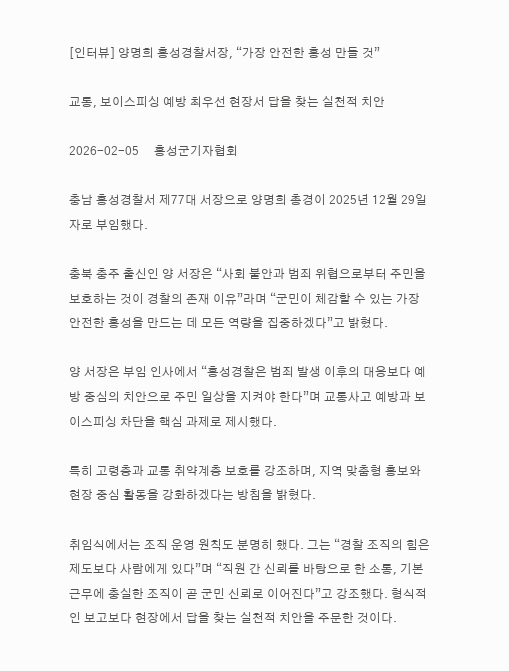[인터뷰] 양명희 홍성경찰서장, “가장 안전한 홍성 만들 것”

교통, 보이스피싱 예방 최우선 현장서 답을 찾는 실천적 치안

2026-02-05     홍성군기자협회

충남 홍성경찰서 제77대 서장으로 양명희 총경이 2025년 12월 29일자로 부임했다.

충북 충주 출신인 양 서장은 “사회 불안과 범죄 위협으로부터 주민을 보호하는 것이 경찰의 존재 이유”라며 “군민이 체감할 수 있는 가장 안전한 홍성을 만드는 데 모든 역량을 집중하겠다”고 밝혔다.

양 서장은 부임 인사에서 “홍성경찰은 범죄 발생 이후의 대응보다 예방 중심의 치안으로 주민 일상을 지켜야 한다”며 교통사고 예방과 보이스피싱 차단을 핵심 과제로 제시했다.

특히 고령층과 교통 취약계층 보호를 강조하며, 지역 맞춤형 홍보와 현장 중심 활동을 강화하겠다는 방침을 밝혔다.

취임식에서는 조직 운영 원칙도 분명히 했다. 그는 “경찰 조직의 힘은 제도보다 사람에게 있다”며 “직원 간 신뢰를 바탕으로 한 소통, 기본근무에 충실한 조직이 곧 군민 신뢰로 이어진다”고 강조했다. 형식적인 보고보다 현장에서 답을 찾는 실천적 치안을 주문한 것이다.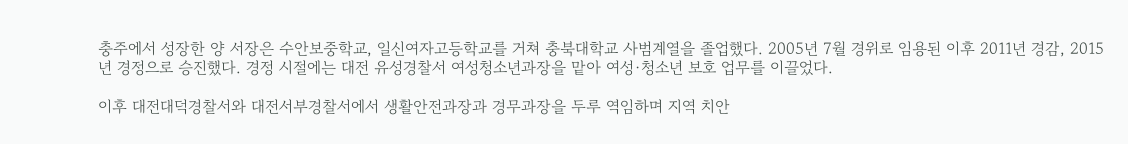충주에서 성장한 양 서장은 수안보중학교, 일신여자고등학교를 거쳐 충북대학교 사범계열을 졸업했다. 2005년 7월 경위로 임용된 이후 2011년 경감, 2015년 경정으로 승진했다. 경정 시절에는 대전 유성경찰서 여성청소년과장을 맡아 여성·청소년 보호 업무를 이끌었다.

이후 대전대덕경찰서와 대전서부경찰서에서 생활안전과장과 경무과장을 두루 역임하며 지역 치안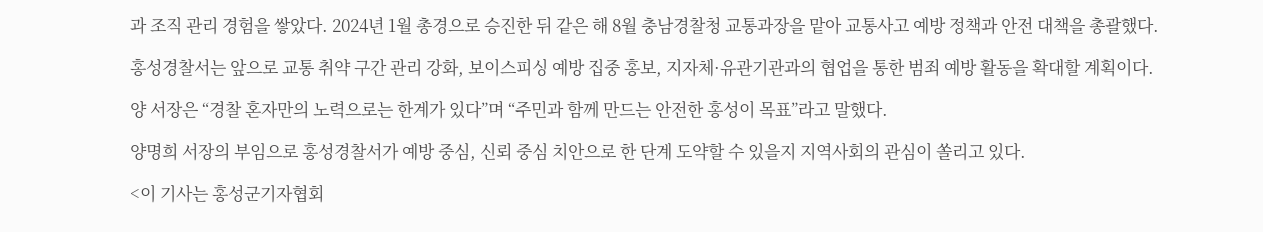과 조직 관리 경험을 쌓았다. 2024년 1월 총경으로 승진한 뒤 같은 해 8월 충남경찰청 교통과장을 맡아 교통사고 예방 정책과 안전 대책을 총괄했다.

홍성경찰서는 앞으로 교통 취약 구간 관리 강화, 보이스피싱 예방 집중 홍보, 지자체·유관기관과의 협업을 통한 범죄 예방 활동을 확대할 계획이다.

양 서장은 “경찰 혼자만의 노력으로는 한계가 있다”며 “주민과 함께 만드는 안전한 홍성이 목표”라고 말했다.

양명희 서장의 부임으로 홍성경찰서가 예방 중심, 신뢰 중심 치안으로 한 단계 도약할 수 있을지 지역사회의 관심이 쏠리고 있다.

<이 기사는 홍성군기자협회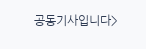공동기사입니다>